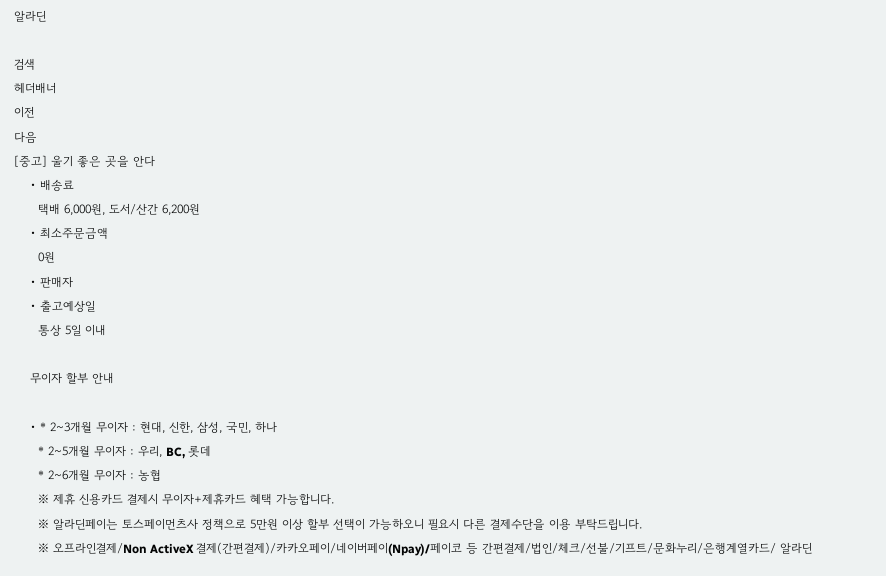알라딘

검색
헤더배너
이전
다음
[중고] 울기 좋은 곳을 안다
    • 배송료
      택배 6,000원, 도서/산간 6,200원
    • 최소주문금액
      0원
    • 판매자
    • 출고예상일
      통상 5일 이내

    무이자 할부 안내

    • * 2~3개월 무이자 : 현대, 신한, 삼성, 국민, 하나
      * 2~5개월 무이자 : 우리, BC, 롯데
      * 2~6개월 무이자 : 농협
      ※ 제휴 신용카드 결제시 무이자+제휴카드 혜택 가능합니다.
      ※ 알라딘페이는 토스페이먼츠사 정책으로 5만원 이상 할부 선택이 가능하오니 필요시 다른 결제수단을 이용 부탁드립니다.
      ※ 오프라인결제/Non ActiveX 결제(간편결제)/카카오페이/네이버페이(Npay)/페이코 등 간편결제/법인/체크/선불/기프트/문화누리/은행계열카드/ 알라딘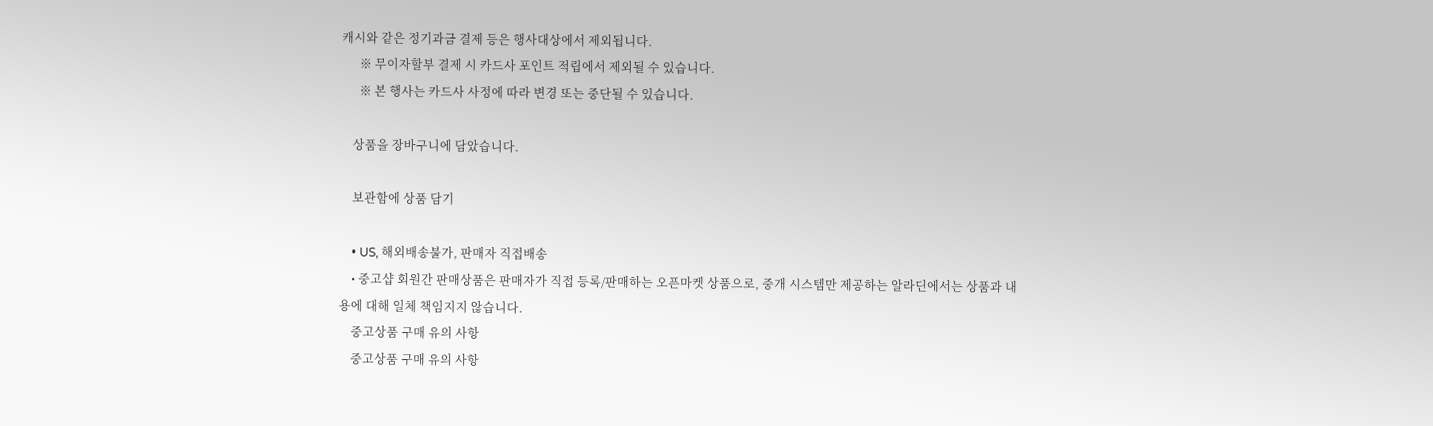캐시와 같은 정기과금 결제 등은 행사대상에서 제외됩니다.
      ※ 무이자할부 결제 시 카드사 포인트 적립에서 제외될 수 있습니다.
      ※ 본 행사는 카드사 사정에 따라 변경 또는 중단될 수 있습니다.

    상품을 장바구니에 담았습니다.

    보관함에 상품 담기

    • US, 해외배송불가, 판매자 직접배송
    • 중고샵 회원간 판매상품은 판매자가 직접 등록/판매하는 오픈마켓 상품으로, 중개 시스템만 제공하는 알라딘에서는 상품과 내용에 대해 일체 책임지지 않습니다.
    중고상품 구매 유의 사항
    중고상품 구매 유의 사항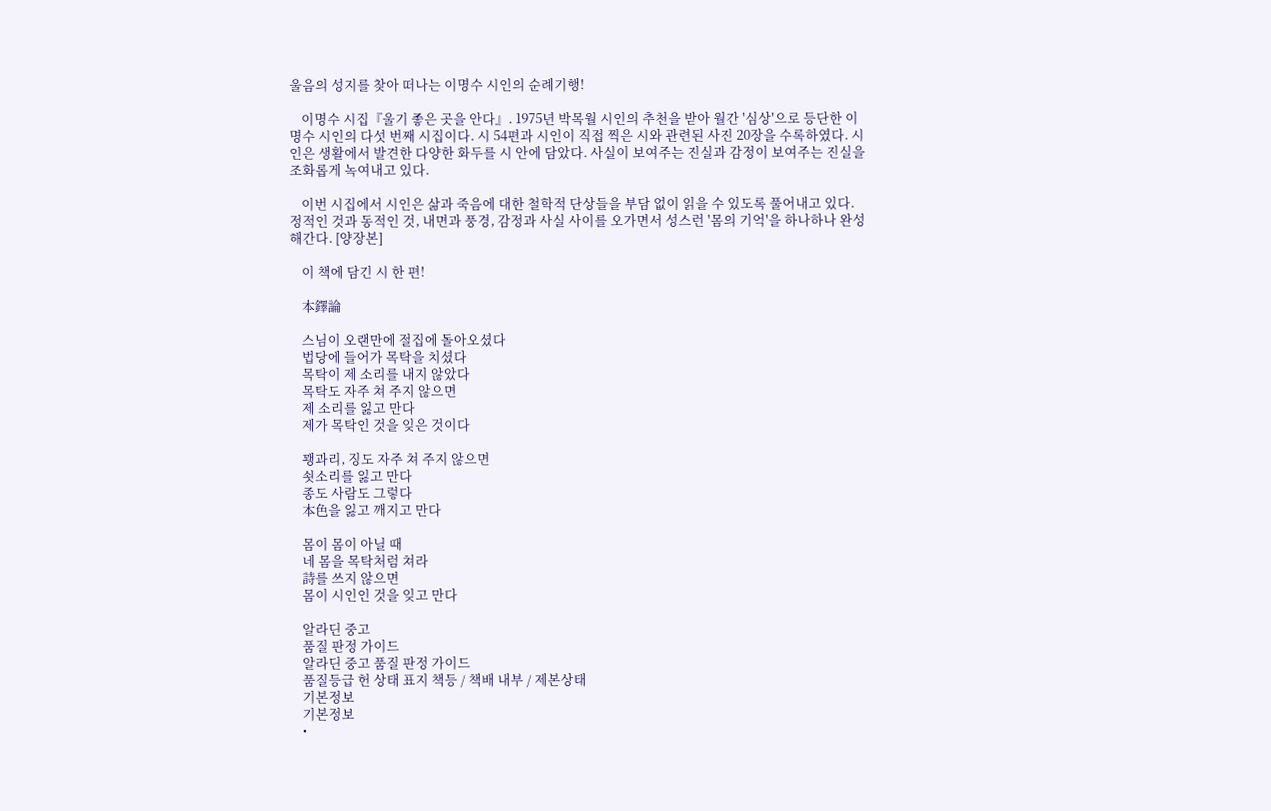울음의 성지를 찾아 떠나는 이명수 시인의 순례기행!

    이명수 시집『울기 좋은 곳을 안다』. 1975년 박목월 시인의 추천을 받아 월간 '심상'으로 등단한 이명수 시인의 다섯 번째 시집이다. 시 54편과 시인이 직접 찍은 시와 관련된 사진 20장을 수록하였다. 시인은 생활에서 발견한 다양한 화두를 시 안에 담았다. 사실이 보여주는 진실과 감정이 보여주는 진실을 조화롭게 녹여내고 있다.

    이번 시집에서 시인은 삶과 죽음에 대한 철학적 단상들을 부담 없이 읽을 수 있도록 풀어내고 있다. 정적인 것과 동적인 것, 내면과 풍경, 감정과 사실 사이를 오가면서 성스런 '몸의 기억'을 하나하나 완성해간다. [양장본]

    이 책에 담긴 시 한 편!

    本鐸論

    스님이 오랜만에 절집에 돌아오셨다
    법당에 들어가 목탁을 치셨다
    목탁이 제 소리를 내지 않았다
    목탁도 자주 쳐 주지 않으면
    제 소리를 잃고 만다
    제가 목탁인 것을 잊은 것이다

    꽹과리, 징도 자주 쳐 주지 않으면
    쇳소리를 잃고 만다
    종도 사람도 그렇다
    本色을 잃고 깨지고 만다

    몸이 몸이 아닐 때
    네 몸을 목탁처럼 쳐라
    詩를 쓰지 않으면
    몸이 시인인 것을 잊고 만다

    알라딘 중고
    품질 판정 가이드
    알라딘 중고 품질 판정 가이드
    품질등급 헌 상태 표지 책등 / 책배 내부 / 제본상태
    기본정보
    기본정보
    •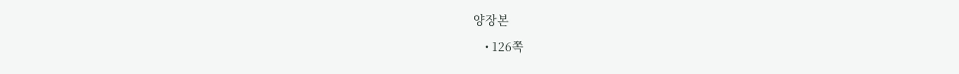양장본
    • 126쪽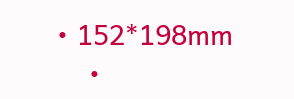• 152*198mm
    •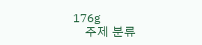176g
    주제 분류